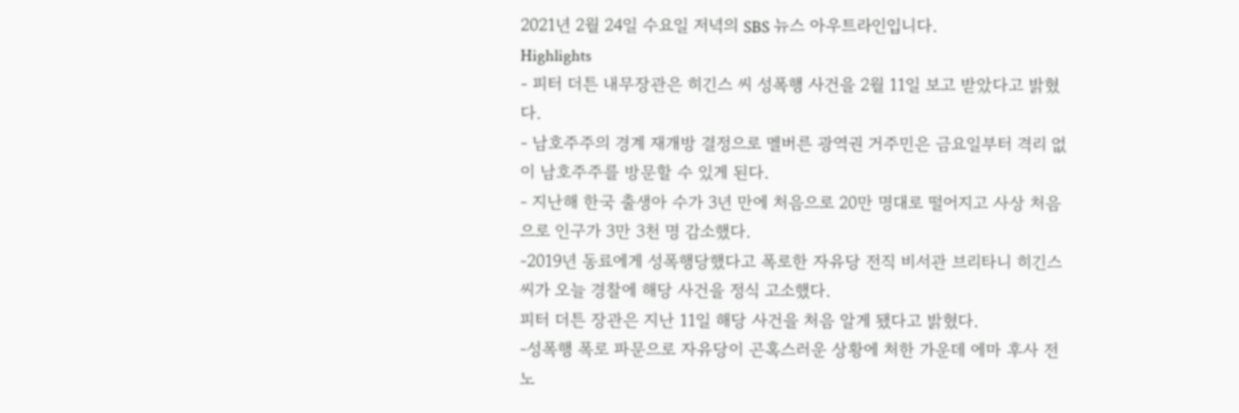2021년 2월 24일 수요일 저녁의 SBS 뉴스 아우트라인입니다.
Highlights
- 피터 더튼 내무장관은 히긴스 씨 성폭행 사건을 2월 11일 보고 받았다고 밝혔다.
- 남호주주의 경계 재개방 결정으로 멜버른 광역권 거주민은 금요일부터 격리 없이 남호주주를 방문할 수 있게 된다.
- 지난해 한국 출생아 수가 3년 만에 처음으로 20만 명대로 떨어지고 사상 처음으로 인구가 3만 3천 명 감소했다.
-2019년 동료에게 성폭행당했다고 폭로한 자유당 전직 비서관 브리타니 히긴스 씨가 오늘 경찰에 해당 사건을 정식 고소했다.
피터 더튼 장관은 지난 11일 해당 사건을 처음 알게 됐다고 밝혔다.
-성폭행 폭로 파문으로 자유당이 곤혹스러운 상황에 처한 가운데 에마 후사 전 노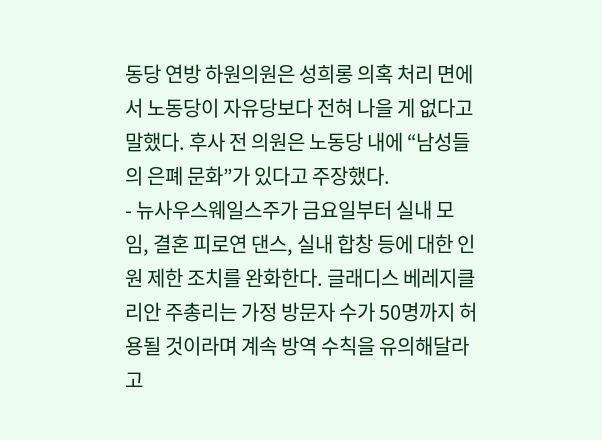동당 연방 하원의원은 성희롱 의혹 처리 면에서 노동당이 자유당보다 전혀 나을 게 없다고 말했다. 후사 전 의원은 노동당 내에 “남성들의 은폐 문화”가 있다고 주장했다.
- 뉴사우스웨일스주가 금요일부터 실내 모임, 결혼 피로연 댄스, 실내 합창 등에 대한 인원 제한 조치를 완화한다. 글래디스 베레지클리안 주총리는 가정 방문자 수가 50명까지 허용될 것이라며 계속 방역 수칙을 유의해달라고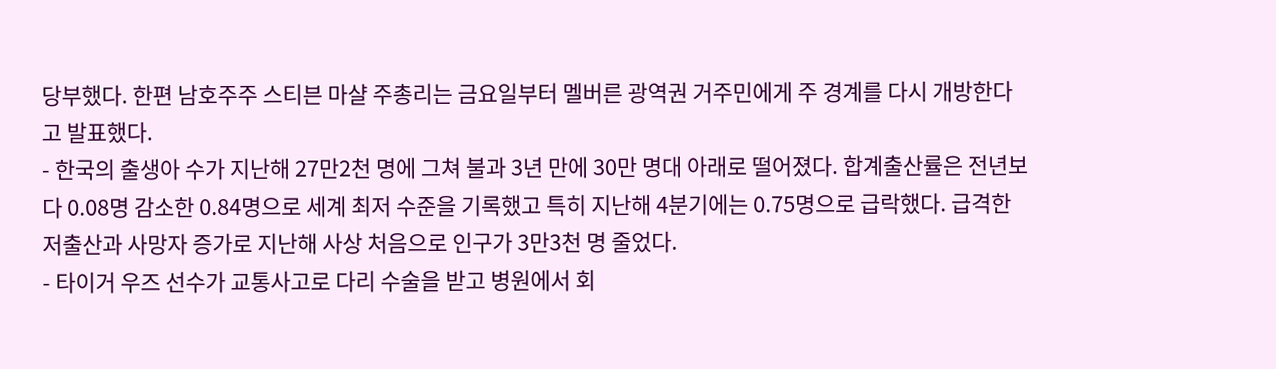당부했다. 한편 남호주주 스티븐 마샬 주총리는 금요일부터 멜버른 광역권 거주민에게 주 경계를 다시 개방한다고 발표했다.
- 한국의 출생아 수가 지난해 27만2천 명에 그쳐 불과 3년 만에 30만 명대 아래로 떨어졌다. 합계출산률은 전년보다 0.08명 감소한 0.84명으로 세계 최저 수준을 기록했고 특히 지난해 4분기에는 0.75명으로 급락했다. 급격한 저출산과 사망자 증가로 지난해 사상 처음으로 인구가 3만3천 명 줄었다.
- 타이거 우즈 선수가 교통사고로 다리 수술을 받고 병원에서 회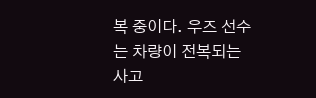복 중이다. 우즈 선수는 차량이 전복되는 사고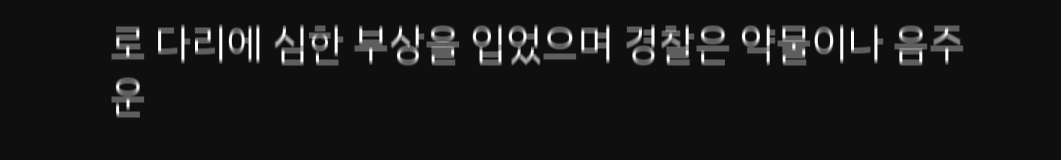로 다리에 심한 부상을 입었으며 경찰은 약물이나 음주 운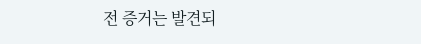전 증거는 발견되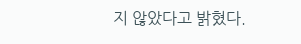지 않았다고 밝혔다.